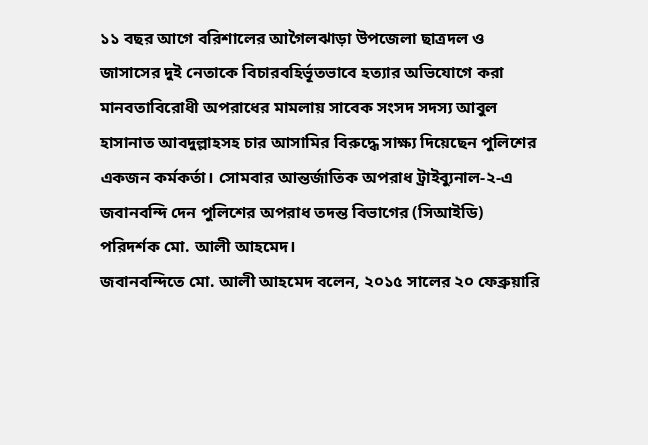১১ বছর আগে বরিশালের আগৈলঝাড়া উপজেলা ছাত্রদল ও জাসাসের দুই নেতাকে বিচারবহির্ভূতভাবে হত্যার অভিযোগে করা মানবতাবিরোধী অপরাধের মামলায় সাবেক সংসদ সদস্য আবুল হাসানাত আবদুল্লাহসহ চার আসামির বিরুদ্ধে সাক্ষ্য দিয়েছেন পুলিশের একজন কর্মকর্তা। সোমবার আন্তর্জাতিক অপরাধ ট্রাইব্যুনাল-২-এ জবানবন্দি দেন পুলিশের অপরাধ তদন্ত বিভাগের (সিআইডি) পরিদর্শক মো. আলী আহমেদ।
জবানবন্দিতে মো. আলী আহমেদ বলেন, ২০১৫ সালের ২০ ফেব্রুয়ারি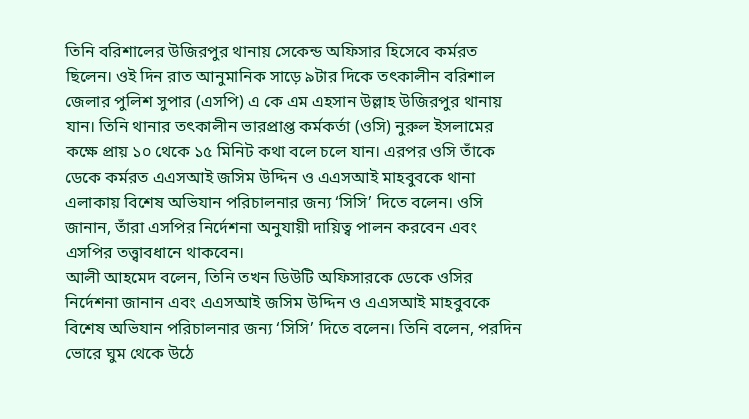তিনি বরিশালের উজিরপুর থানায় সেকেন্ড অফিসার হিসেবে কর্মরত ছিলেন। ওই দিন রাত আনুমানিক সাড়ে ৯টার দিকে তৎকালীন বরিশাল জেলার পুলিশ সুপার (এসপি) এ কে এম এহসান উল্লাহ উজিরপুর থানায় যান। তিনি থানার তৎকালীন ভারপ্রাপ্ত কর্মকর্তা (ওসি) নুরুল ইসলামের কক্ষে প্রায় ১০ থেকে ১৫ মিনিট কথা বলে চলে যান। এরপর ওসি তাঁকে ডেকে কর্মরত এএসআই জসিম উদ্দিন ও এএসআই মাহবুবকে থানা এলাকায় বিশেষ অভিযান পরিচালনার জন্য ‘সিসি’ দিতে বলেন। ওসি জানান, তাঁরা এসপির নির্দেশনা অনুযায়ী দায়িত্ব পালন করবেন এবং এসপির তত্ত্বাবধানে থাকবেন।
আলী আহমেদ বলেন, তিনি তখন ডিউটি অফিসারকে ডেকে ওসির নির্দেশনা জানান এবং এএসআই জসিম উদ্দিন ও এএসআই মাহবুবকে বিশেষ অভিযান পরিচালনার জন্য ‘সিসি’ দিতে বলেন। তিনি বলেন, পরদিন ভোরে ঘুম থেকে উঠে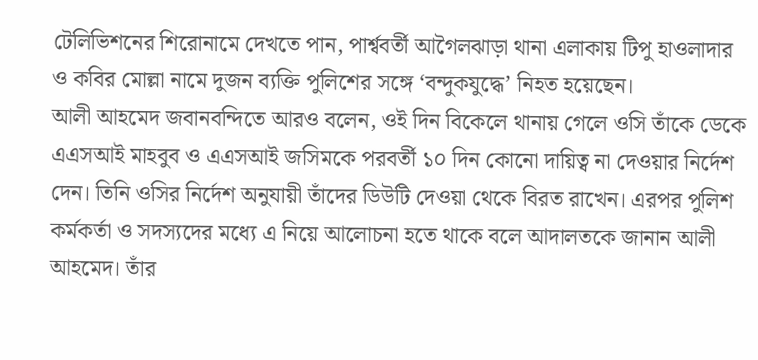টেলিভিশনের শিরোনামে দেখতে পান, পার্শ্ববর্তী আগৈলঝাড়া থানা এলাকায় টিপু হাওলাদার ও কবির মোল্লা নামে দুজন ব্যক্তি পুলিশের সঙ্গে ‘বন্দুকযুদ্ধে’ নিহত হয়েছেন।
আলী আহমেদ জবানবন্দিতে আরও বলেন, ওই দিন বিকেলে থানায় গেলে ওসি তাঁকে ডেকে এএসআই মাহবুব ও এএসআই জসিমকে পরবর্তী ১০ দিন কোনো দায়িত্ব না দেওয়ার নির্দেশ দেন। তিনি ওসির নির্দেশ অনুযায়ী তাঁদের ডিউটি দেওয়া থেকে বিরত রাখেন। এরপর পুলিশ কর্মকর্তা ও সদস্যদের মধ্যে এ নিয়ে আলোচনা হতে থাকে বলে আদালতকে জানান আলী আহমেদ। তাঁর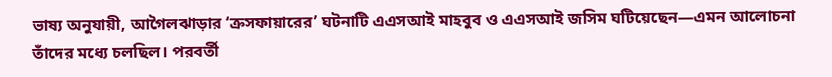ভাষ্য অনুযায়ী, আগৈলঝাড়ার ‘ক্রসফায়ারের’ ঘটনাটি এএসআই মাহবুব ও এএসআই জসিম ঘটিয়েছেন—এমন আলোচনা তাঁদের মধ্যে চলছিল। পরবর্তী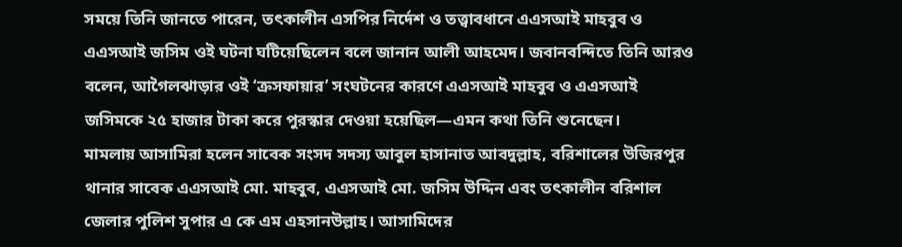সময়ে তিনি জানতে পারেন, তৎকালীন এসপির নির্দেশ ও তত্ত্বাবধানে এএসআই মাহবুব ও এএসআই জসিম ওই ঘটনা ঘটিয়েছিলেন বলে জানান আলী আহমেদ। জবানবন্দিতে তিনি আরও বলেন, আগৈলঝাড়ার ওই ‘ক্রসফায়ার’ সংঘটনের কারণে এএসআই মাহবুব ও এএসআই জসিমকে ২৫ হাজার টাকা করে পুরস্কার দেওয়া হয়েছিল—এমন কথা তিনি শুনেছেন।
মামলায় আসামিরা হলেন সাবেক সংসদ সদস্য আবুল হাসানাত আবদুল্লাহ, বরিশালের উজিরপুর থানার সাবেক এএসআই মো. মাহবুব, এএসআই মো. জসিম উদ্দিন এবং তৎকালীন বরিশাল জেলার পুলিশ সুপার এ কে এম এহসানউল্লাহ। আসামিদের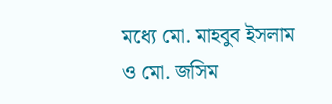মধ্যে মো. মাহবুব ইসলাম ও মো. জসিম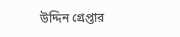উদ্দিন গ্রেপ্তার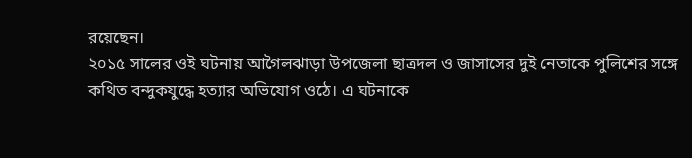রয়েছেন।
২০১৫ সালের ওই ঘটনায় আগৈলঝাড়া উপজেলা ছাত্রদল ও জাসাসের দুই নেতাকে পুলিশের সঙ্গে কথিত বন্দুকযুদ্ধে হত্যার অভিযোগ ওঠে। এ ঘটনাকে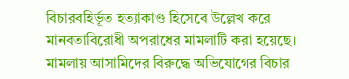বিচারবহির্ভূত হত্যাকাণ্ড হিসেবে উল্লেখ করে মানবতাবিরোধী অপরাধের মামলাটি করা হয়েছে। মামলায় আসামিদের বিরুদ্ধে অভিযোগের বিচার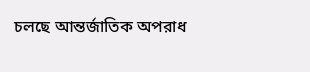চলছে আন্তর্জাতিক অপরাধ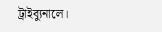ট্রাইব্যুনালে।